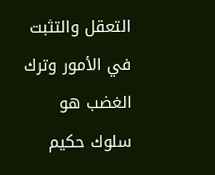التعقل والتثبت في الأمور وترك الغضب هو سلوك حكيم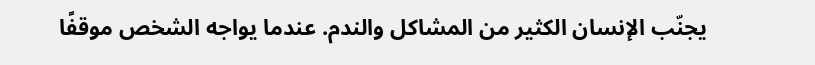يجنّب الإنسان الكثير من المشاكل والندم. عندما يواجه الشخص موقفًا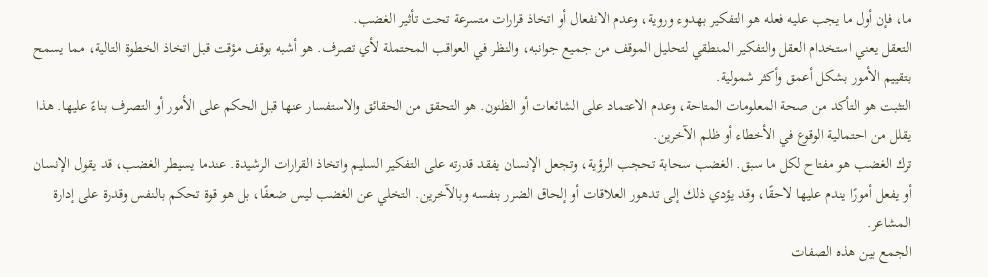ما، فإن أول ما يجب عليه فعله هو التفكير بهدوء وروية، وعدم الانفعال أو اتخاذ قرارات متسرعة تحت تأثير الغضب.
التعقل يعني استخدام العقل والتفكير المنطقي لتحليل الموقف من جميع جوانبه، والنظر في العواقب المحتملة لأي تصرف. هو أشبه بوقف مؤقت قبل اتخاذ الخطوة التالية، مما يسمح بتقييم الأمور بشكل أعمق وأكثر شمولية.
التثبت هو التأكد من صحة المعلومات المتاحة، وعدم الاعتماد على الشائعات أو الظنون. هو التحقق من الحقائق والاستفسار عنها قبل الحكم على الأمور أو التصرف بناءً عليها. هذا يقلل من احتمالية الوقوع في الأخطاء أو ظلم الآخرين.
ترك الغضب هو مفتاح لكل ما سبق. الغضب سحابة تحجب الرؤية، وتجعل الإنسان يفقد قدرته على التفكير السليم واتخاذ القرارات الرشيدة. عندما يسيطر الغضب، قد يقول الإنسان أو يفعل أمورًا يندم عليها لاحقًا، وقد يؤدي ذلك إلى تدهور العلاقات أو إلحاق الضرر بنفسه وبالآخرين. التخلي عن الغضب ليس ضعفًا، بل هو قوة تحكم بالنفس وقدرة على إدارة المشاعر.
الجمع بين هذه الصفات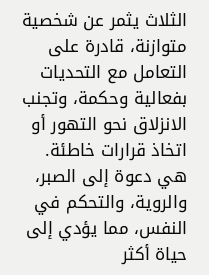الثلاث يثمر عن شخصية متوازنة، قادرة على التعامل مع التحديات بفعالية وحكمة، وتجنب الانزلاق نحو التهور أو اتخاذ قرارات خاطئة. هي دعوة إلى الصبر، والروية، والتحكم في النفس، مما يؤدي إلى حياة أكثر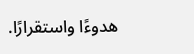هدوءًا واستقرارًا.